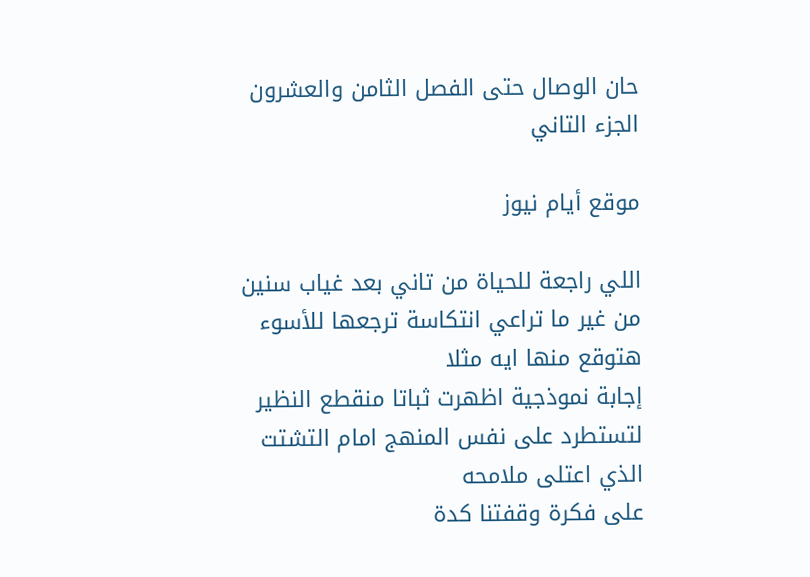حان الوصال حتى الفصل الثامن والعشرون الجزء التاني

موقع أيام نيوز

اللي راجعة للحياة من تاني بعد غياب سنين من غير ما تراعي انتكاسة ترجعها للأسوء هتوقع منها ايه مثلا
إجابة نموذجية اظهرت ثباتا منقطع النظير لتستطرد على نفس المنهج امام التشتت الذي اعتلى ملامحه
على فكرة وقفتنا كدة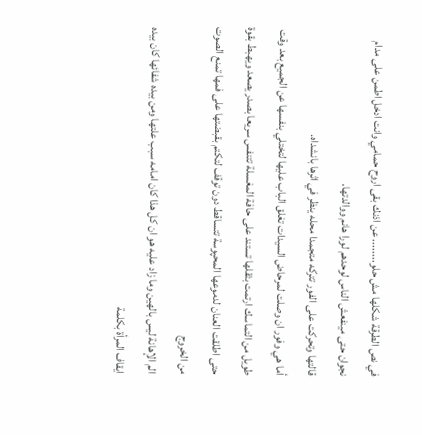في نص الطرقة شكلها مش حلو........ عن اذنك بقى اروح حمامي وانت ادخل اطمن على مدام نجوان حتى مينفعش الناس لوحدهم لورا هانم ووالدتها.
قالتها وتحركت على الفور تتركه متجمدا محله ينظر في اثرها بانشداه.
أما هي وفور ان وصلت لمرحاض السيدات تغلق الباب عليها لتختلي بنفسها عن الجميع بعد وقت طويل من التماسك ارتمت بثقلها تستند على حافة المغسلة تتنفس سريعا بصدر يصعد ويهبط بقوة حتى اطلقت العنان لدموعها المحپوسة تتساقط دون توقف لتكتم بقبضتها على فمها تمنع الصوت من الخروج
الم الإهانة ليس بالهين وما زاد عليه هو ان كل هذا كان امامه سبب علتها ومن بيده شفائها كان بيده ايقاف المرأة بكلمة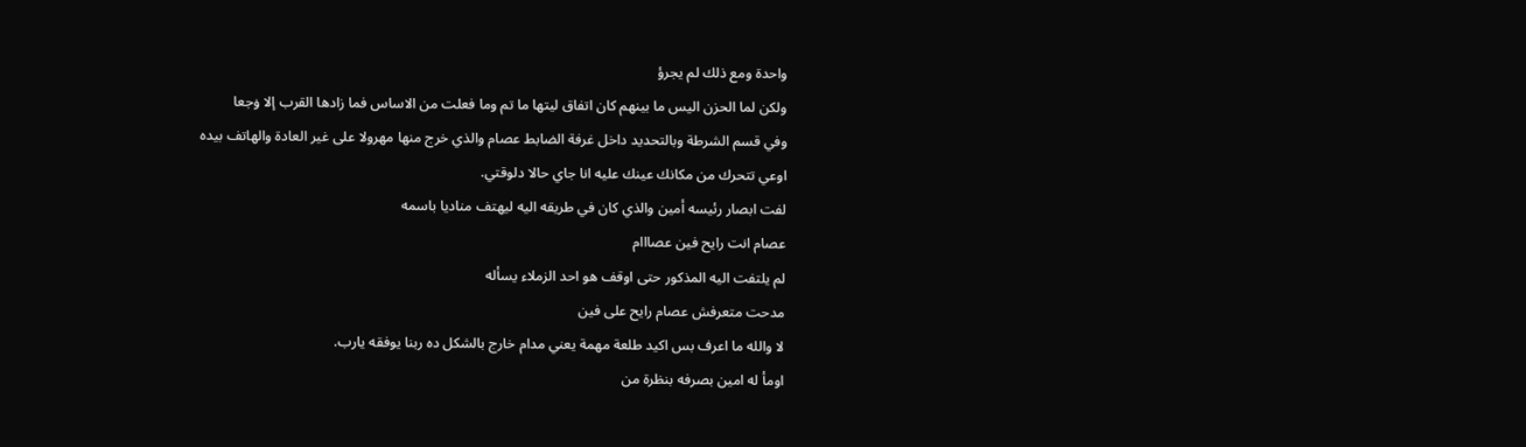واحدة ومع ذلك لم يجرؤ
ولكن لما الحزن اليس ما بينهم كان اتفاق ليتها ما تم وما فعلت من الاساس فما زادها القرب إلا ۏجعا
وفي قسم الشرطة وبالتحديد داخل غرفة الضابط عصام والذي خرج منها مهرولا على غير العادة والهاتف بيده
اوعي تتحرك من مكانك عينك عليه انا جاي حالا دلوقتي.
لفت ابصار رئيسه أمين والذي كان في طريقه اليه ليهتف مناديا باسمه
عصام انت رايح فين عصااام
لم يلتفت اليه المذكور حتى اوقف هو احد الزملاء يسأله
مدحت متعرفش عصام رايح على فين
لا والله ما اعرف بس اكيد طلعة مهمة يعني مدام خارج بالشكل ده ربنا يوفقه يارب.
اومأ له امين بصرفه بنظرة من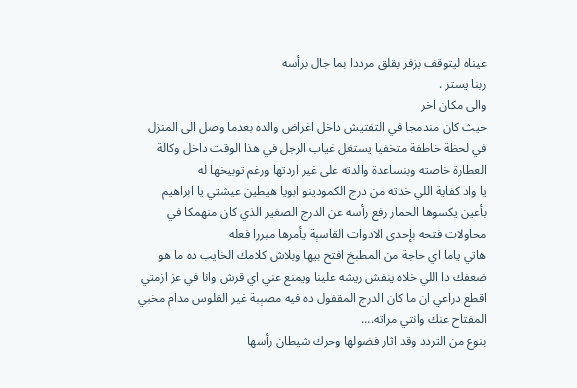عيناه ليتوقف بزفر بقلق مرددا بما جال برأسه
ربنا يستر .
والى مكان اخر
حيث كان مندمجا في التفتيش داخل اغراض والده بعدما وصل الى المنزل في لحظة خاطفة متخفيا يستغل غياب الرجل في هذا الوقت داخل وكالة العطارة خاصته وبنساعدة والدته على غير اردتها ورغم توبيخها له
يا واد كفاية اللي خدته من درج الكمودينو ابويا هيطين عيشتي يا ابراهيم
بأعين يكسوها الحمار رفع رأسه عن الدرج الصغير الذي كان منهمكا في محاولات فتحه بإحدى الادوات القاسېة يأمرها مبررا فعله
هاتي ياما اي حاجة من المطبخ افتح بيها وبلاش كلامك الخايب ده ما هو ضعفك دا اللي خلاه ينفش ريشه علينا ويمنع عني اي قرش وانا في عز ازمتي اقطع دراعي ان ما كان الدرج المقفول ده فيه مصېبة غير الفلوس مدام مخبي المفتاح عنك وانتي مراته....
بنوع من التردد وقد اثار فضولها وحرك شيطان رأسها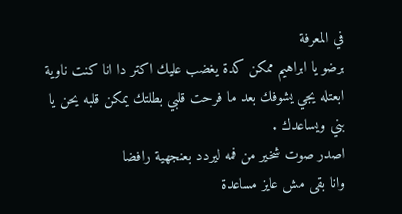في المعرفة
برضو يا ابراهيم ممكن كدة يغضب عليك اكتر دا انا كنت ناوية ابعتله يجي يشوفك بعد ما فرحت قلبي بطلتك يمكن قلبه يحن يا بني ويساعدك .
اصدر صوت شخير من فمه ليردد بعنجهية رافضا
وانا بقى مش عايز مساعدة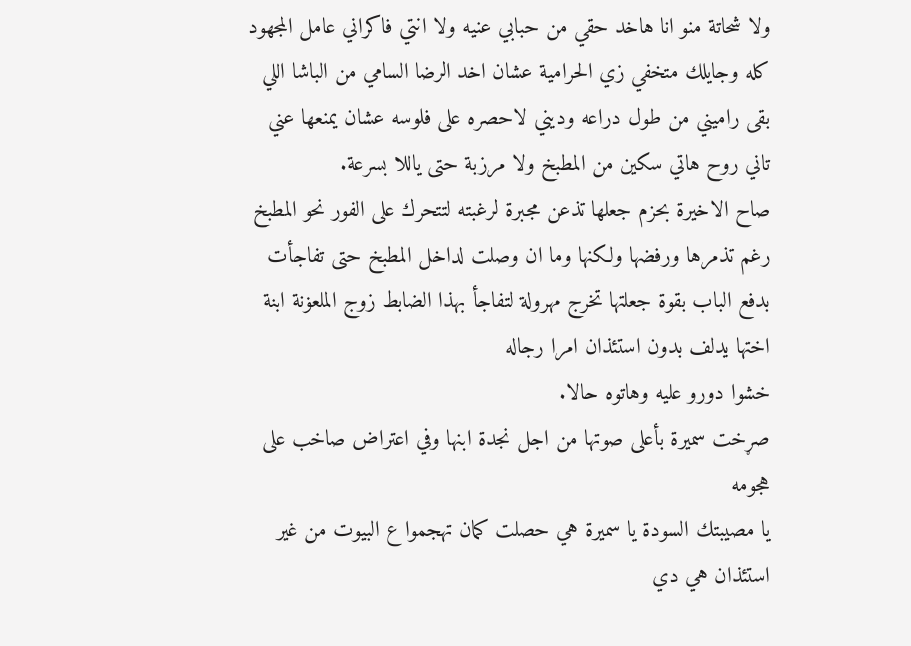ولا شحاتة منو انا هاخد حقي من حبابي عنيه ولا انتي فاكراني عامل المجهود كله وجايلك متخفي زي الحرامية عشان اخد الرضا السامي من الباشا اللي بقى راميني من طول دراعه وديني لاحصره على فلوسه عشان يمنعها عني تاني روح هاتي سکين من المطبخ ولا مرزبة حتى ياللا بسرعة.
صاح الاخيرة بحزم جعلها تذعن مجبرة لرغبته لتتحرك على الفور نحو المطبخ رغم تذمرها ورفضها ولكنها وما ان وصلت لداخل المطبخ حتى تفاجأت بدفع الباب بقوة جعلتها تخرج مهرولة لتفاجأ بهذا الضابط زوج الملعۏنة ابنة اختها يدلف بدون استئذان امرا رجاله
خشوا دورو عليه وهاتوه حالا.
صړخت سميرة بأعلى صوتها من اجل نجدة ابنها وفي اعتراض صاخب على هجومه
يا مصيبتك السودة يا سميرة هي حصلت كمان تهجموا ع البيوت من غير استئذان هي دي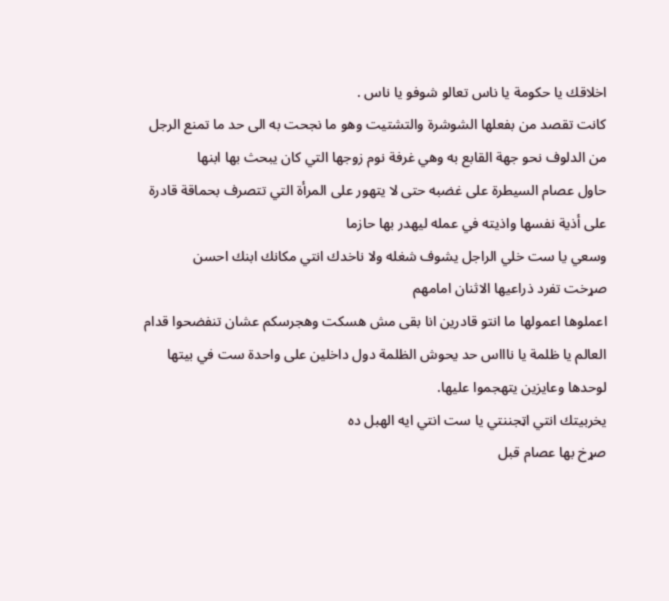اخلاقك يا حكومة يا ناس تعالو شوفو يا ناس .
كانت تقصد من بفعلها الشوشرة والتشتيت وهو ما نجحت به الى حد ما تمنع الرجل من الدلوف نحو جهة القابع به وهي غرفة نوم زوجها التي كان يبحث بها ابنها
حاول عصام السيطرة على غضبه حتى لا يتهور على المرأة التي تتصرف بحماقة قادرة على أذية نفسها واذيته في عمله ليهدر بها حازما
وسعي يا ست خلي الراجل يشوف شغله ولا ناخدك انتي مكانك ابنك احسن
صړخت تفرد ذراعيها الاثنان امامهم
اعملوها اعمولها ما انتو قادرين انا بقى مش هسكت وهجرسكم عشان تنفضحوا قدام العالم يا ظلمة يا ناااس حد يحوش الظلمة دول داخلين على واحدة ست في بيتها لوحدها وعايزين يتهجموا عليها.
يخربيتك انتي اټجننتي يا ست انتي ايه الهبل ده
صړخ بها عصام قبل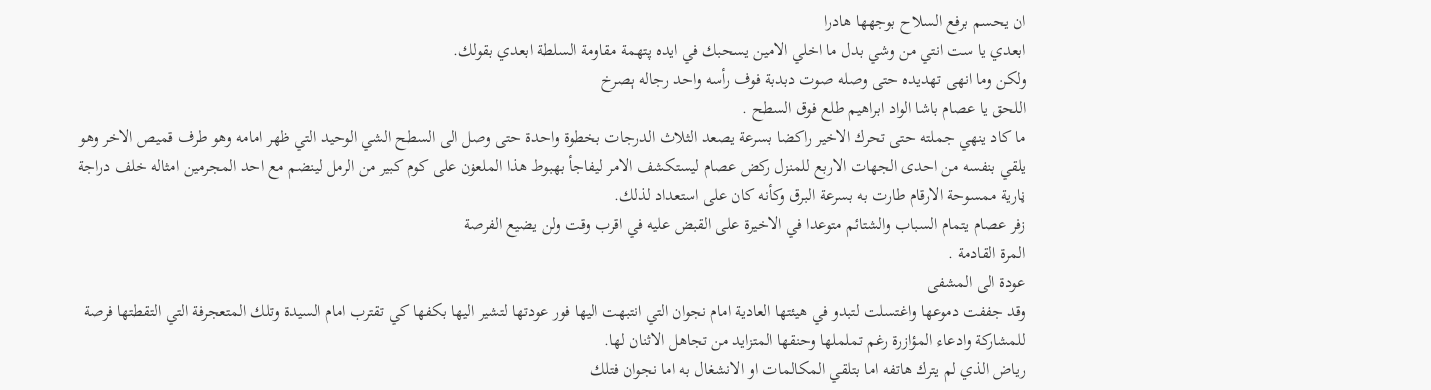ان يحسم برفع السلاح بوجهها هادرا
ابعدي يا ست انتي من وشي بدل ما اخلي الامين يسحبك في ايده پتهمة مقاومة السلطة ابعدي بقولك.
ولكن وما انهى تهديده حتى وصله صوت دبدبة فوف رأسه واحد رجاله ېصرخ
اللحق يا عصام باشا الواد ابراهيم طلع فوق السطح .
ما كاد ينهي جملته حتى تحرك الاخير راكضا بسرعة يصعد الثلاث الدرجات بخطوة واحدة حتى وصل الى السطح الشي الوحيد التي ظهر امامه وهو طرف قميص الاخر وهو يلقي بنفسه من احدى الجهات الاربع للمنزل ركض عصام ليستكشف الامر ليفاجأ بهبوط هذا الملعۏن على كوم كبير من الرمل لينضم مع احد المجرمين امثاله خلف دراجة ڼارية ممسوحة الارقام طارت به بسرعة البرق وكأنه كان على استعداد لذلك.
زفر عصام يتمام السباب والشتائم متوعدا في الاخيرة على القبض عليه في اقرب وقت ولن يضيع الفرصة
المرة القادمة .
عودة الى المشفى
وقد جففت دموعها واغتسلت لتبدو في هيئتها العادية امام نجوان التي انتبهت اليها فور عودتها لتشير اليها بكفها كي تقترب امام السيدة وتلك المتعجرفة التي التقطتها فرصة للمشاركة وادعاء المؤازرة رغم تململها وحنقها المتزايد من تجاهل الاثنان لها.
رياض الذي لم يترك هاتفه اما بتلقي المكالمات او الانشغال به اما نجوان فتلك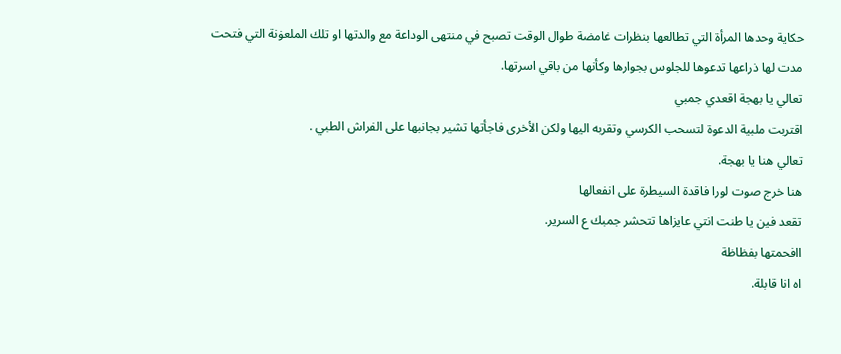حكاية وحدها المرأة التي تطالعها بنظرات غامضة طوال الوقت تصبح في منتهى الوداعة مع والدتها او تلك الملعۏنة التي فتحت مدت لها ذراعها تدعوها للجلوس بجوارها وكأنها من باقي اسرتها.
تعالي يا بهجة اقعدي جمبي
اقتربت ملبية الدعوة لتسحب الكرسي وتقربه اليها ولكن الأخرى فاجأتها تشير بجانبها على الفراش الطبي .
تعالي هنا يا بهجة.
هنا خرج صوت لورا فاقدة السيطرة على انفعالها
تقعد فين يا طنت انتي عايزاها تتحشر جمبك ع السرير.
اافحمتها بفظاظة
اه انا قابلة.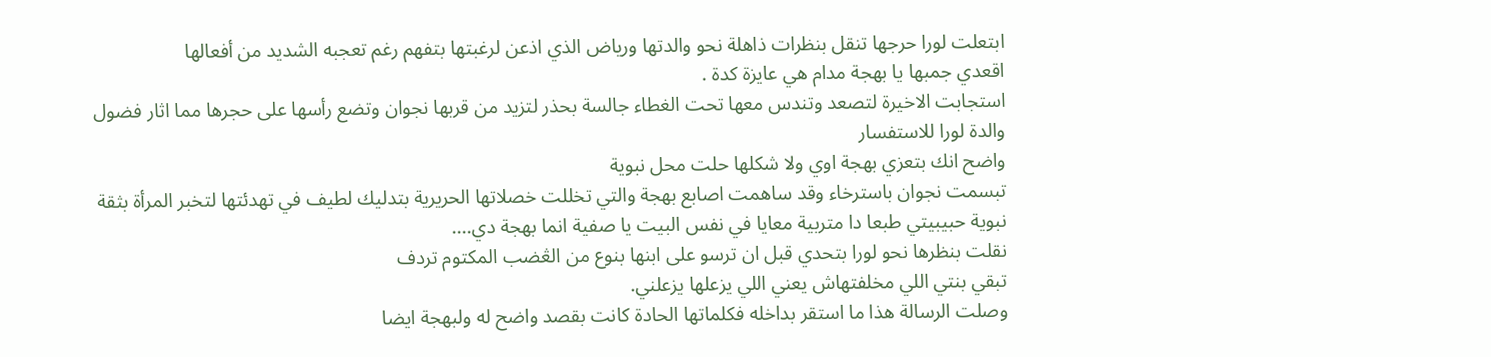ابتعلت لورا حرجها تنقل بنظرات ذاهلة نحو والدتها ورياض الذي اذعن لرغبتها بتفهم رغم تعجبه الشديد من أفعالها
اقعدي جمبها يا بهجة مدام هي عايزة كدة .
استجابت الاخيرة لتصعد وتندس معها تحت الغطاء جالسة بحذر لتزيد من قربها نجوان وتضع رأسها على حجرها مما اثار فضول والدة لورا للاستفسار
واضح انك بتعزي بهجة اوي ولا شكلها حلت محل نبوية
تبسمت نجوان باسترخاء وقد ساهمت اصابع بهجة والتي تخللت خصلاتها الحريرية بتدليك لطيف في تهدئتها لتخبر المرأة بثقة
نبوية حبيبيتي طبعا دا متربية معايا في نفس البيت يا صفية انما بهجة دي....
نقلت بنظرها نحو لورا بتحدي قبل ان ترسو على ابنها بنوع من الڠضب المكتوم تردف
تبقي بنتي اللي مخلفتهاش يعني اللي يزعلها يزعلني.
وصلت الرسالة هذا ما استقر بداخله فكلماتها الحادة كانت بقصد واضح له ولبهجة ايضا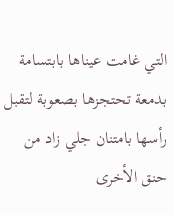التي غامت عيناها بابتسامة بدمعة تحتجزها بصعوبة لتقبل رأسها بامتنان جلي زاد من حنق الأخرى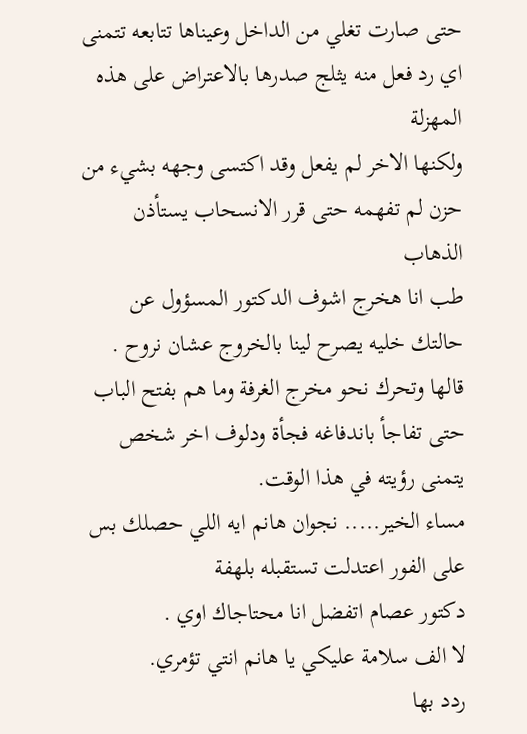حتى صارت تغلي من الداخل وعيناها تتابعه تتمنى اي رد فعل منه يثلج صدرها بالاعتراض على هذه المهزلة
ولكنها الاخر لم يفعل وقد اكتسى وجهه بشيء من حزن لم تفهمه حتى قرر الانسحاب يستأذن الذهاب
طب انا هخرج اشوف الدكتور المسؤول عن حالتك خليه يصرح لينا بالخروج عشان نروح .
قالها وتحرك نحو مخرج الغرفة وما هم بفتح الباب حتى تفاجأ باندفاغه فجأة ودلوف اخر شخص يتمنى رؤيته في هذا الوقت.
مساء الخير..... نجوان هانم ايه اللي حصلك بس
على الفور اعتدلت تستقبله بلهفة
دكتور عصام اتفضل انا محتاجاك اوي .
لا الف سلامة عليكي يا هانم انتي تؤمري.
ردد بها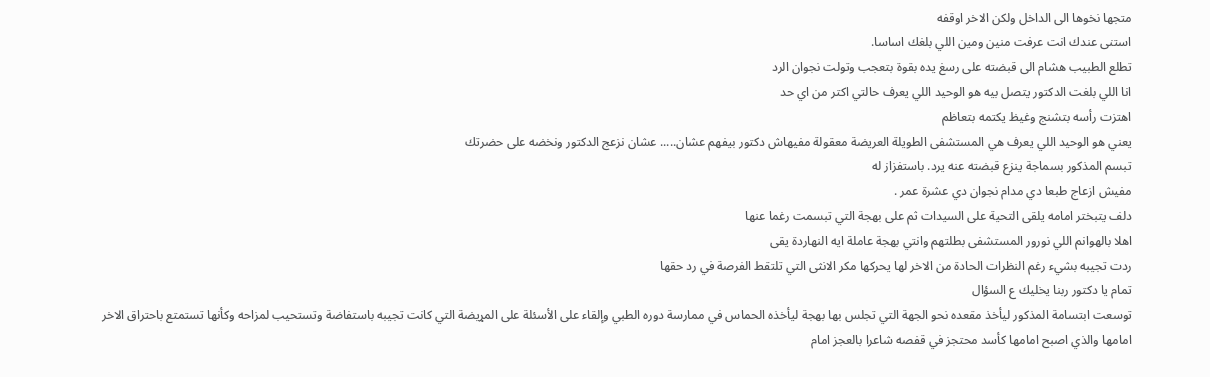متجها نخوها الى الداخل ولكن الاخر اوقفه
استنى عندك انت عرفت منين ومين اللي بلغك اساسا.
تطلع الطبيب هشام الى قبضته على رسغ يده بقوة بتعجب وتولت نجوان الرد
انا اللي بلغت الدكتور يتصل بيه هو الوحيد اللي يعرف حالتي اكتر من اي حد
اهتزت رأسه بتشنج وغيظ يكتمه بتعاظم
يعني هو الوحيد اللي يعرف هي المستشفى الطويلة العريضة معقولة مفيهاش دكتور بيفهم عشان..... عشان نزعج الدكتور ونخضه على حضرتك
تبسم المذكور بسماجة ينزع قبضته عنه يرد. باستفزاز له
مفيش ازعاج طبعا دي مدام نجوان دي عشرة عمر .
دلف يتبختر امامه يلقى التحية على السيدات ثم على بهجة التي تبسمت رغما عنها
اهلا بالهوانم اللي نورور المستشفى بطلتهم وانتي بهجة عاملة ايه النهاردة يقى
ردت تجيبه بشيء رغم النظرات الحادة من الاخر لها يحركها مكر الانثى التي تلتقط الفرصة في رد حقها
تمام يا دكتور ربنا يخليك ع السؤال
توسعت ابتسامة المذكور ليأخذ مقعده نحو الجهة التي تجلس بها بهجة ليأخذه الحماس في ممارسة دوره الطبي وإلقاء على الأسئلة على المړيضة التي كانت تجيبه باستفاضة وتستحيب لمزاحه وكأنها تستمتع باحتراق الاخر امامها والذي اصبح امامها كأسد محتجز في قفصه شاعرا بالعجز امام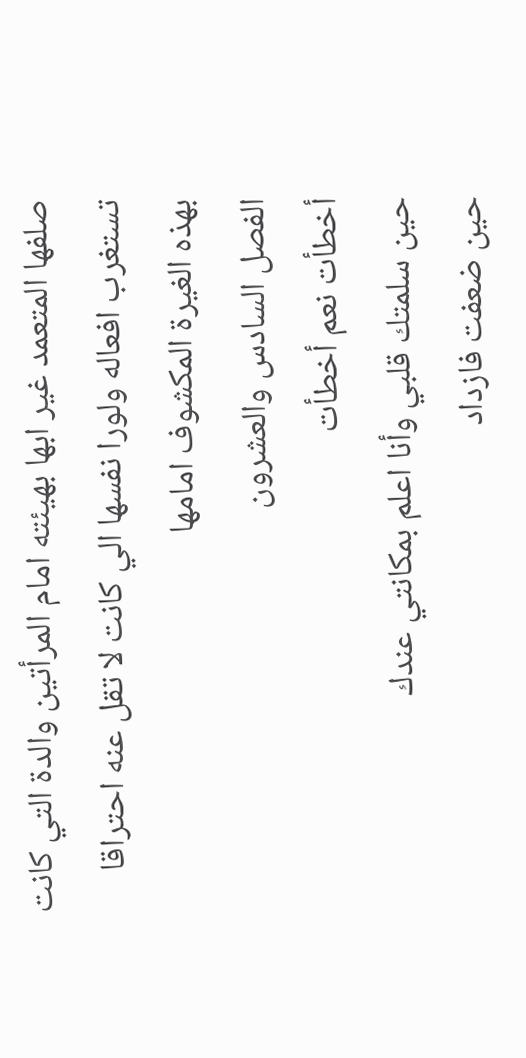صلفها المتعمد غير ابها بهيئته امام المرأتين والدة التي كانت تستغرب افعاله ولورا نفسها الي كانت لا تقل عنه احتراقا بهذه الغيرة المكشوف امامها
الفصل السادس والعشرون
أخطأت نعم أخطأت
حين سلمتك قلبي وأنا اعلم بمكانتي عندك
حين ضعفت فازداد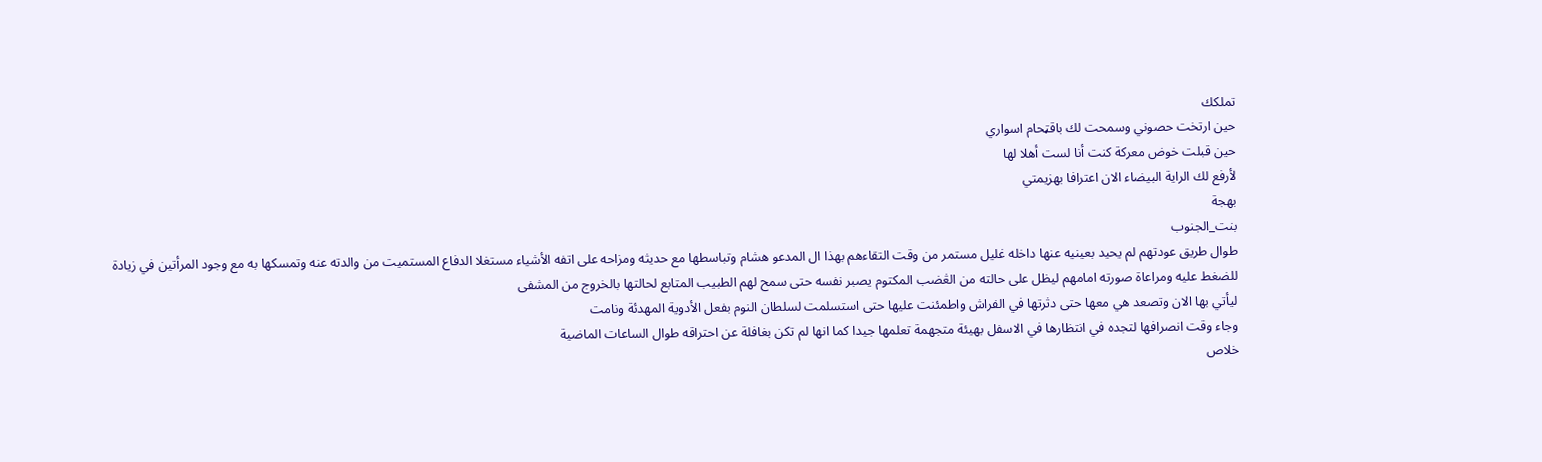تملكك
حين ارتخت حصوني وسمحت لك باقټحام اسواري
حين قبلت خوض معركة كنت أنا لست أهلا لها
لأرفع لك الراية البيضاء الان اعترافا بهزيمتي
بهجة
بنت_الجنوب
طوال طريق عودتهم لم يحيد بعينيه عنها داخله غليل مستمر من وقت التقاءهم بهذا ال المدعو هشام وتباسطها مع حديثه ومزاحه على اتفه الأشياء مستغلا الدفاع المستميت من والدته عنه وتمسكها به مع وجود المرأتين في زيادة للضغط عليه ومراعاة صورته امامهم ليظل على حالته من الڠضب المكتوم يصبر نفسه حتى سمح لهم الطبيب المتابع لحالتها بالخروج من المشفى
ليأتي بها الان وتصعد هي معها حتى دثرتها في الفراش واطمئنت عليها حتى استسلمت لسلطان النوم بفعل الأدوية المهدئة ونامت
وجاء وقت انصرافها لتجده في انتظارها في الاسفل بهيئة متجهمة تعلمها جيدا كما انها لم تكن بغافلة عن احتراقه طوال الساعات الماضية
خلاص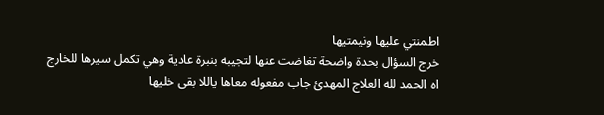اطمنتي عليها ونيمتيها
خرج السؤال بحدة واضحة تغاضت عنها لتجيبه بنبرة عادية وهي تكمل سيرها للخارج
اه الحمد لله العلاج المهدئ جاب مفعوله معاها ياللا بقى خليها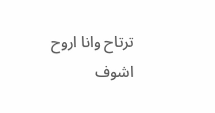ترتاح وانا اروح اشوف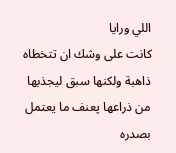اللي ورايا
كانت على وشك ان تتخطاه ذاهبة ولكنها سبق ليجذبها من ذراعها پعنف ما يعتمل بصدره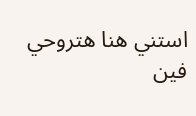استني هنا هتروحي فين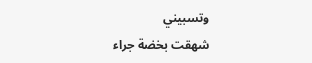وتسبيني
شهقت بخضة جراء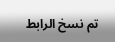تم نسخ الرابط